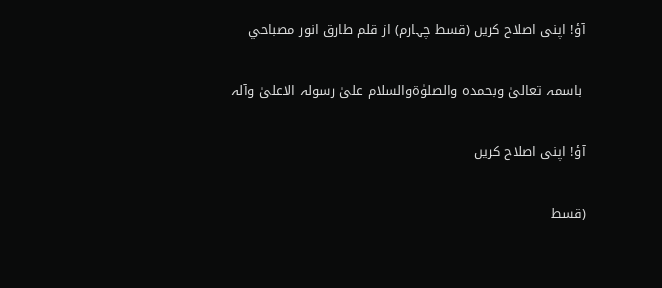آؤ! اپنی اصلاح کریں (قسط چہارم) از قلم طارق انور مصباحي

 باسمہ تعالیٰ وبحمدہ والصلوٰۃوالسلام علیٰ رسولہ الاعلیٰ وآلہ

آؤ! اپنی اصلاح کریں

(قسط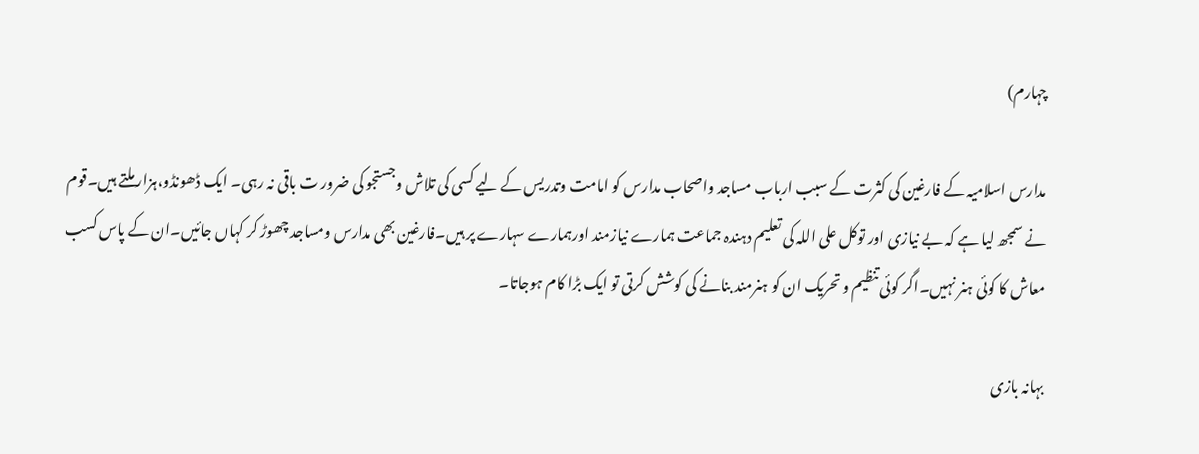چہارم)

مدارس اسلامیہ کے فارغین کی کثرت کے سبب ارباب مساجد واصحاب مدارس کو امامت وتدریس کے لیے کسی کی تلاش وجستجو کی ضرور ت باقی نہ رہی۔ ایک ڈھونڈو،ہزار ملتے ہیں۔قوم نے سمجھ لیا ہے کہ بے نیازی اور توکل علی اللہ کی تعلیم دہندہ جماعت ہمارے نیازمند اورہمارے سہارے پر ہیں۔فارغین بھی مدارس ومساجد چھوڑ کر کہاں جائیں۔ان کے پاس کسب معاش کا کوئی ہنر نہیں۔اگر کوئی تنظیم و تحریک ان کو ہنرمند بنانے کی کوشش کرتی تو ایک بڑا کام ہوجاتا۔

بہانہ بازی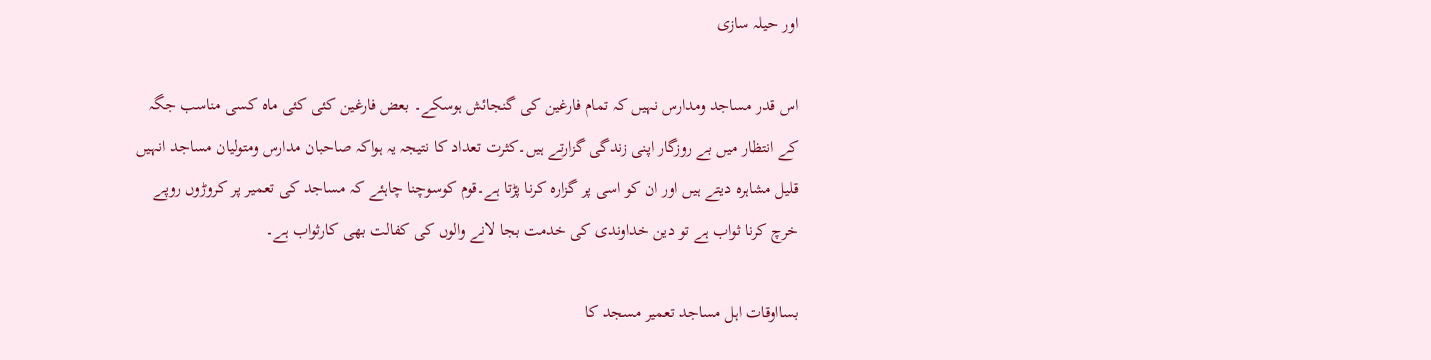اور حیلہ سازی

اس قدر مساجد ومدارس نہیں کہ تمام فارغین کی گنجائش ہوسکے۔ بعض فارغین کئی کئی ماہ کسی مناسب جگہ کے انتظار میں بے روزگار اپنی زندگی گزارتے ہیں۔کثرت تعداد کا نتیجہ یہ ہواکہ صاحبان مدارس ومتولیان مساجد انہیں قلیل مشاہرہ دیتے ہیں اور ان کو اسی پر گزارہ کرنا پڑتا ہے۔قوم کوسوچنا چاہئے کہ مساجد کی تعمیر پر کروڑوں روپے خرچ کرنا ثواب ہے تو دین خداوندی کی خدمت بجا لانے والوں کی کفالت بھی کارثواب ہے۔

بسااوقات اہل مساجد تعمیر مسجد کا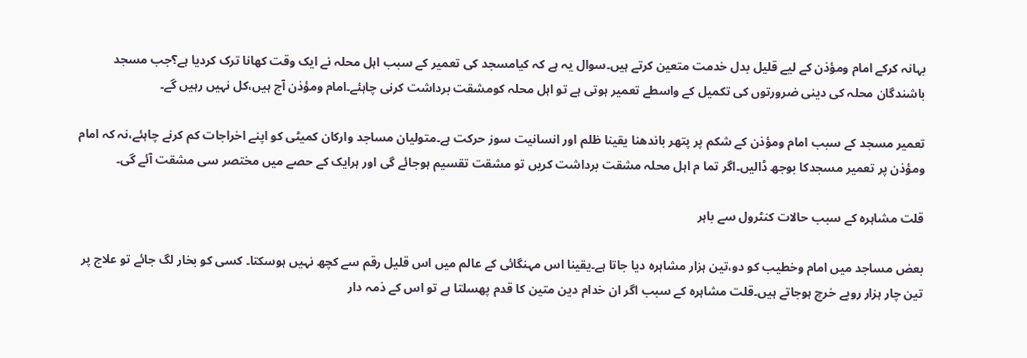بہانہ کرکے امام ومؤذن کے لیے قلیل بدل خدمت متعین کرتے ہیں۔سوال یہ ہے کہ کیامسجد کی تعمیر کے سبب اہل محلہ نے ایک وقت کھانا ترک کردیا ہے؟جب مسجد باشندگان محلہ کی دینی ضرورتوں کی تکمیل کے واسطے تعمیر ہوتی ہے تو اہل محلہ کومشقت برداشت کرنی چاہئے۔امام ومؤذن آج ہیں،کل نہیں رہیں گے۔

تعمیر مسجد کے سبب امام ومؤذن کے شکم پر پتھر باندھنا یقینا ظلم اور انسانیت سوز حرکت ہے۔متولیان مساجد وارکان کمیٹی کو اپنے اخراجات کم کرنے چاہئے،نہ کہ امام ومؤذن پر تعمیر مسجدکا بوجھ ڈالیں۔اگر تما م اہل محلہ مشقت برداشت کریں تو مشقت تقسیم ہوجائے گی اور ہرایک کے حصے میں مختصر سی مشقت آئے گی۔

قلت مشاہرہ کے سبب حالات کنٹرول سے باہر

بعض مساجد میں امام وخطیب کو دو،تین ہزار مشاہرہ دیا جاتا ہے۔یقینا اس مہنگائی کے عالم میں اس قلیل رقم سے کچھ نہیں ہوسکتا۔ کسی کو بخار لگ جائے تو علاج پر تین چار ہزار روپے خرچ ہوجاتے ہیں۔قلت مشاہرہ کے سبب اگر ان خدام دین متین کا قدم پھسلتا ہے تو اس کے ذمہ دار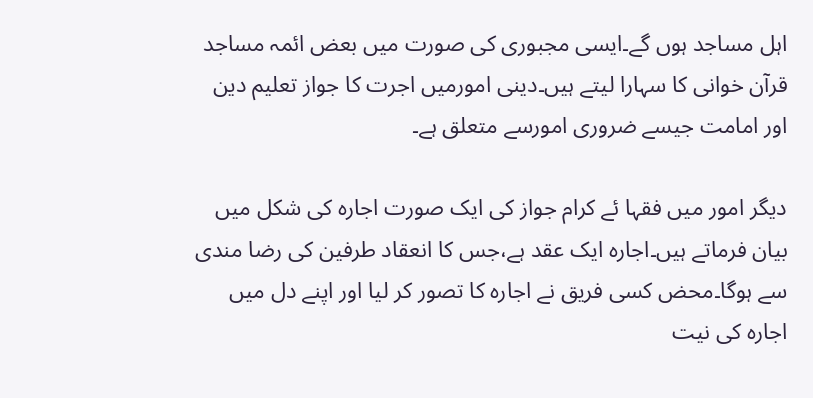اہل مساجد ہوں گے۔ایسی مجبوری کی صورت میں بعض ائمہ مساجد قرآن خوانی کا سہارا لیتے ہیں۔دینی امورمیں اجرت کا جواز تعلیم دین اور امامت جیسے ضروری امورسے متعلق ہے۔

دیگر امور میں فقہا ئے کرام جواز کی ایک صورت اجارہ کی شکل میں بیان فرماتے ہیں۔اجارہ ایک عقد ہے،جس کا انعقاد طرفین کی رضا مندی سے ہوگا۔محض کسی فریق نے اجارہ کا تصور کر لیا اور اپنے دل میں اجارہ کی نیت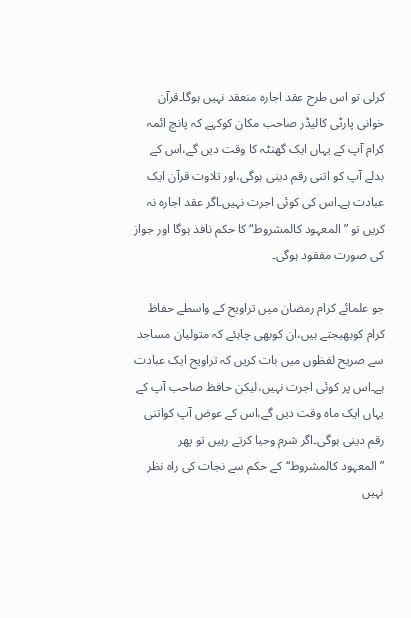کرلی تو اس طرح عقد اجارہ منعقد نہیں ہوگا۔قرآن خوانی پارٹی کالیڈر صاحب مکان کوکہے کہ پانچ ائمہ کرام آپ کے یہاں ایک گھنٹہ کا وقت دیں گے،اس کے بدلے آپ کو اتنی رقم دینی ہوگی،اور تلاوت قرآن ایک عبادت ہے۔اس کی کوئی اجرت نہیں۔اگر عقد اجارہ نہ کریں تو ”المعہود کالمشروط“کا حکم نافذ ہوگا اور جواز کی صورت مفقود ہوگی۔

جو علمائے کرام رمضان میں تراویح کے واسطے حفاظ کرام کوبھیجتے ہیں،ان کوبھی چاہئے کہ متولیان مساجد سے صریح لفظوں میں بات کریں کہ تراویح ایک عبادت ہے۔اس پر کوئی اجرت نہیں،لیکن حافظ صاحب آپ کے یہاں ایک ماہ وقت دیں گے،اس کے عوض آپ کواتنی رقم دینی ہوگی۔اگر شرم وحیا کرتے رہیں تو پھر ”المعہود کالمشروط“کے حکم سے نجات کی راہ نظر نہیں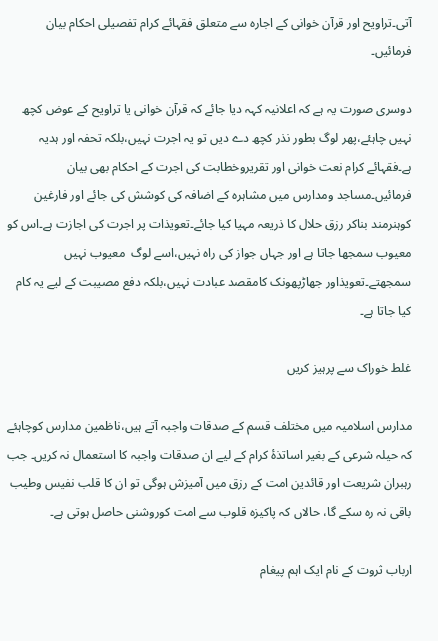آتی۔تراویح اور قرآن خوانی کے اجارہ سے متعلق فقہائے کرام تفصیلی احکام بیان فرمائیں۔

دوسری صورت یہ ہے کہ اعلانیہ کہہ دیا جائے کہ قرآن خوانی یا تراویح کے عوض کچھ نہیں چاہئے،پھر لوگ بطور نذر کچھ دے دیں تو یہ اجرت نہیں،بلکہ تحفہ اور ہدیہ ہے۔فقہائے کرام نعت خوانی اور تقریروخطابت کی اجرت کے احکام بھی بیان فرمائیں۔مساجد ومدارس میں مشاہرہ کے اضافہ کی کوشش کی جائے اور فارغین کوہنرمند بناکر رزق حلال کا ذریعہ مہیا کیا جائے۔تعویذات پر اجرت کی اجازت ہے۔اس کو معیوب سمجھا جاتا ہے اور جہاں جواز کی راہ نہیں،اسے لوگ  معیوب نہیں سمجھتے۔تعویذاور جھاڑپھونک کامقصد عبادت نہیں،بلکہ دفع مصیبت کے لیے یہ کام کیا جاتا ہے۔

غلط خوراک سے پرہیز کریں

مدارس اسلامیہ میں مختلف قسم کے صدقات واجبہ آتے ہیں،ناظمین مدارس کوچاہئے کہ حیلہ شرعی کے بغیر اساتذۂ کرام کے لیے ان صدقات واجبہ کا استعمال نہ کریں۔ جب رہبران شریعت اور قائدین امت کے رزق میں آمیزش ہوگی تو ان کا قلب نفیس وطیب باقی نہ رہ سکے گا، حالاں کہ پاکیزہ قلوب سے امت کوروشنی حاصل ہوتی ہے۔

ارباب ثروت کے نام ایک اہم پیغام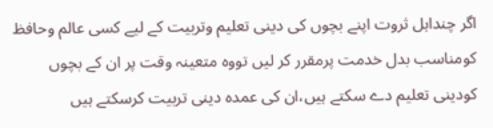اگر چنداہل ثروت اپنے بچوں کی دینی تعلیم وتربیت کے لیے کسی عالم وحافظ کومناسب بدل خدمت پرمقرر کر لیں تووہ متعینہ وقت پر ان کے بچوں کودینی تعلیم دے سکتے ہیں،ان کی عمدہ دینی تربیت کرسکتے ہیں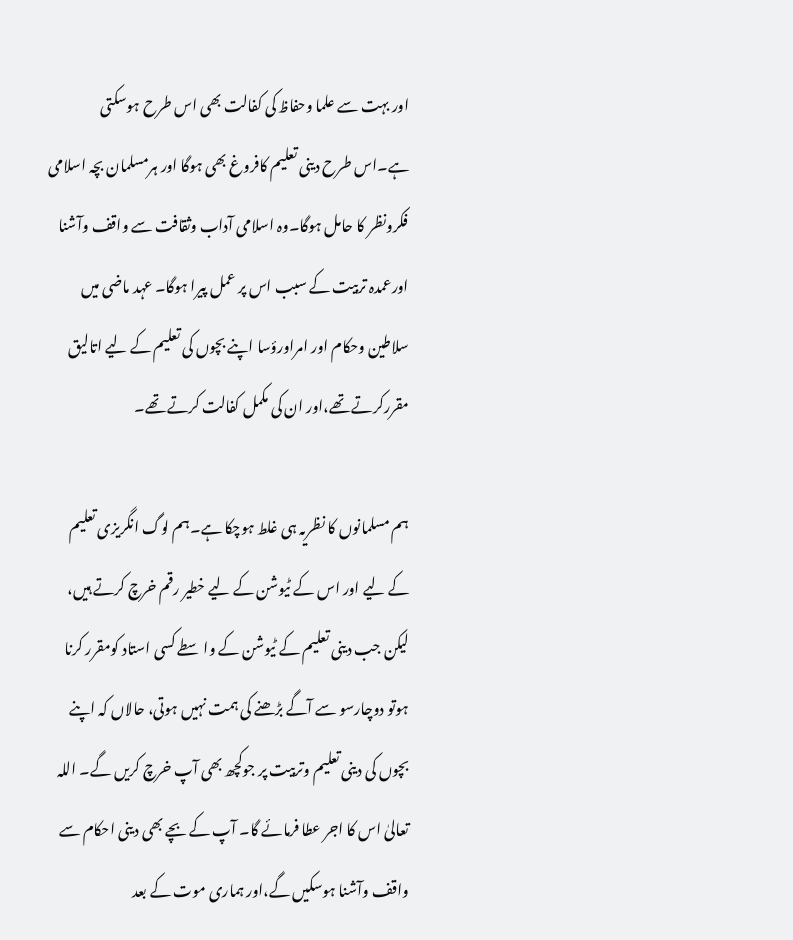اور بہت سے علما وحفاظ کی کفالت بھی اس طرح ہوسکتی ہے۔اس طرح دینی تعلیم کافروغ بھی ہوگا اور ہرمسلمان بچہ اسلامی فکرونظر کا حامل ہوگا۔وہ اسلامی آداب وثقافت سے واقف وآشنا اورعمدہ تربیت کے سبب اس پر عمل پیرا ہوگا۔ عہد ماضی میں سلاطین وحکام اور امراورؤسا اپنے بچوں کی تعلیم کے لیے اتالیق مقررکرتے تھے،اور ان کی مکمل کفالت کرتے تھے۔

ہم مسلمانوں کا نظریہ ہی غلط ہوچکا ہے۔ہم لوگ انگریزی تعلیم کے لیے اور اس کے ٹیوشن کے لیے خطیر رقم خرچ کرتے ہیں، لیکن جب دینی تعلیم کے ٹیوشن کے واسطے کسی استاد کومقرر کرنا ہوتو دوچارسو سے آگے بڑھنے کی ہمت نہیں ہوتی، حالاں کہ اپنے بچوں کی دینی تعلیم وتربیت پر جوکچھ بھی آپ خرچ کریں گے۔ اللہ تعالیٰ اس کا اجر عطا فرمائے گا۔ آپ کے بچے بھی دینی احکام سے واقف وآشنا ہوسکیں گے،اور ہماری موت کے بعد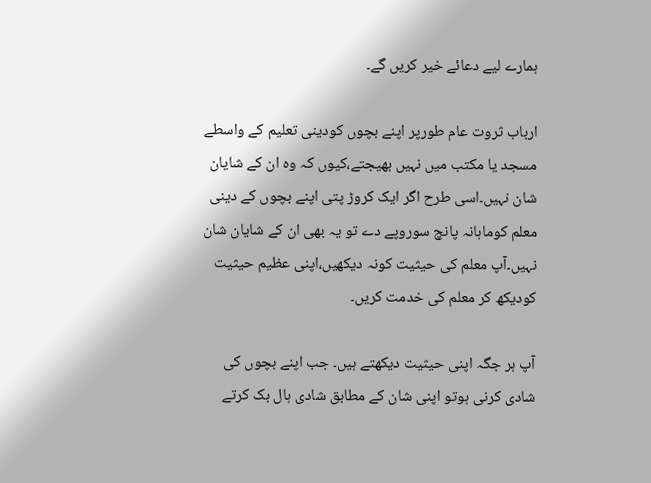ہمارے لیے دعائے خیر کریں گے۔

ارباب ثروت عام طورپر اپنے بچوں کودینی تعلیم کے واسطے مسجد یا مکتب میں نہیں بھیجتے،کیوں کہ وہ ان کے شایان شان نہیں۔اسی طرح اگر ایک کروڑ پتی اپنے بچوں کے دینی معلم کوماہانہ پانچ سوروپے دے تو یہ بھی ان کے شایان شان نہیں۔آپ معلم کی حیثیت کونہ دیکھیں،اپنی عظیم حیثیت کودیکھ کر معلم کی خدمت کریں۔

آپ ہر جگہ اپنی حیثیت دیکھتے ہیں۔ جب اپنے بچوں کی شادی کرنی ہوتو اپنی شان کے مطابق شادی ہال بک کرتے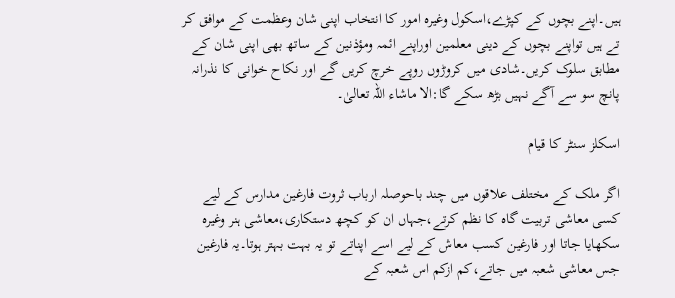ہیں۔اپنے بچوں کے کپڑے،اسکول وغیرہ امور کا انتخاب اپنی شان وعظمت کے موافق کر تے ہیں تواپنے بچوں کے دینی معلمین اوراپنے ائمہ ومؤذنین کے ساتھ بھی اپنی شان کے مطابق سلوک کریں۔شادی میں کروڑوں روپے خرچ کریں گے اور نکاح خوانی کا نذرانہ پانچ سو سے آگے نہیں بڑھ سکے گا:الا ماشاء اللہ تعالیٰ۔

اسکلز سنٹر کا قیام

اگر ملک کے مختلف علاقوں میں چند باحوصلہ ارباب ثروت فارغین مدارس کے لیے کسی معاشی تربیت گاہ کا نظم کرتے،جہاں ان کو کچھ دستکاری،معاشی ہنر وغیرہ سکھایا جاتا اور فارغین کسب معاش کے لیے اسے اپناتے تو یہ بہت بہتر ہوتا۔یہ فارغین جس معاشی شعبہ میں جاتے،کم ازکم اس شعبہ کے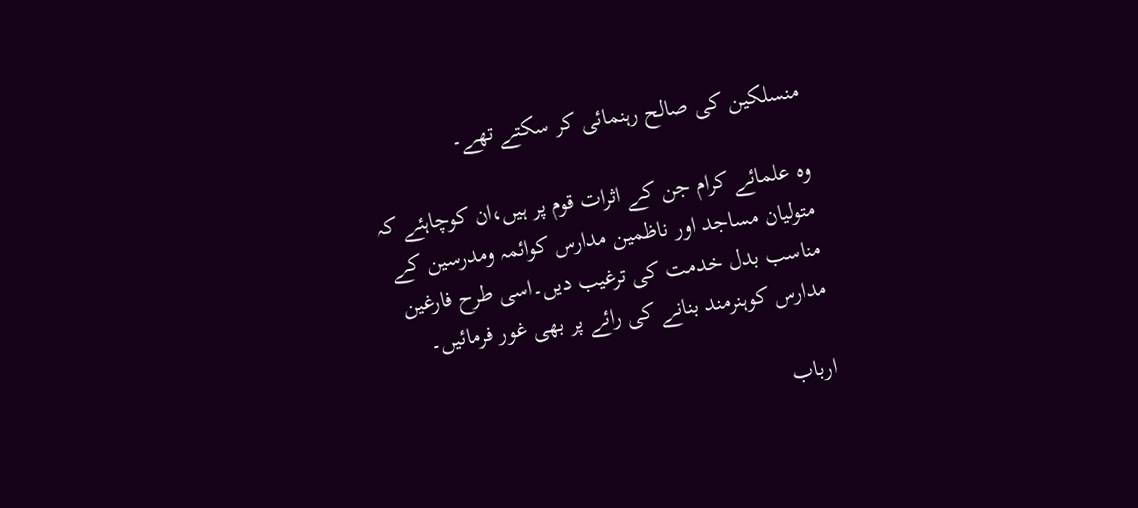منسلکین کی صالح رہنمائی کر سکتے تھے۔

وہ علمائے کرام جن کے اثرات قوم پر ہیں،ان کوچاہئے کہ متولیان مساجد اور ناظمین مدارس کوائمہ ومدرسین کے مناسب بدل خدمت کی ترغیب دیں۔اسی طرح فارغین مدارس کوہنرمند بنانے کی رائے پر بھی غور فرمائیں۔

ارباب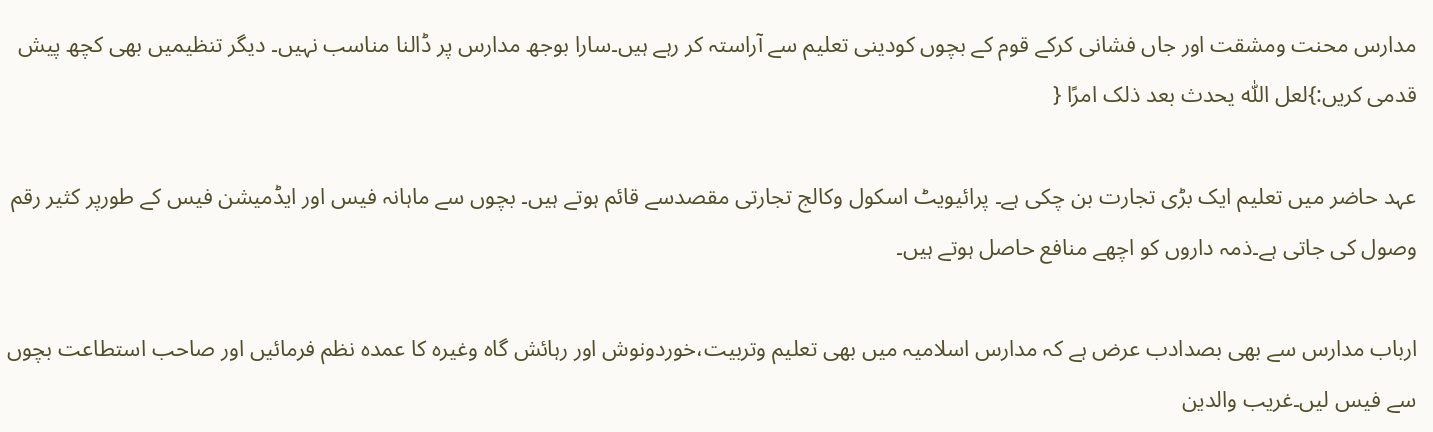مدارس محنت ومشقت اور جاں فشانی کرکے قوم کے بچوں کودینی تعلیم سے آراستہ کر رہے ہیں۔سارا بوجھ مدارس پر ڈالنا مناسب نہیں۔ دیگر تنظیمیں بھی کچھ پیش قدمی کریں:}لعل اللّٰہ یحدث بعد ذلک امرًا {

عہد حاضر میں تعلیم ایک بڑی تجارت بن چکی ہے۔ پرائیویٹ اسکول وکالج تجارتی مقصدسے قائم ہوتے ہیں۔ بچوں سے ماہانہ فیس اور ایڈمیشن فیس کے طورپر کثیر رقم وصول کی جاتی ہے۔ذمہ داروں کو اچھے منافع حاصل ہوتے ہیں۔

ارباب مدارس سے بھی بصدادب عرض ہے کہ مدارس اسلامیہ میں بھی تعلیم وتربیت،خوردونوش اور رہائش گاہ وغیرہ کا عمدہ نظم فرمائیں اور صاحب استطاعت بچوں سے فیس لیں۔غریب والدین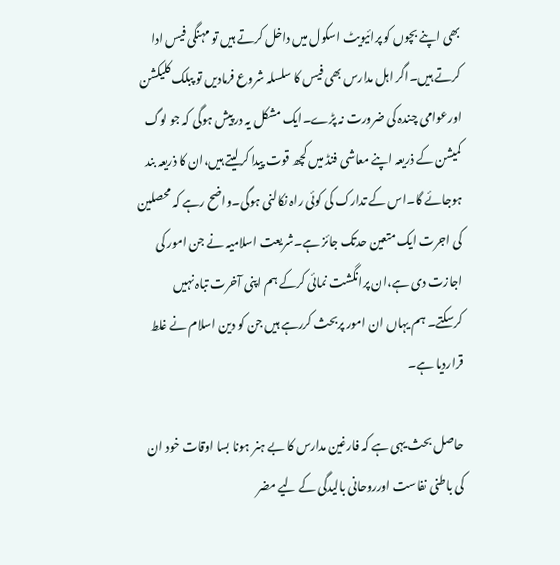بھی اپنے بچوں کو پرائیویٹ اسکول میں داخل کرتے ہیں تو مہنگی فیس ادا کرتے ہیں۔اگر اہل مدارس بھی فیس کا سلسلہ شروع فرمادیں تو پبلک کلیکشن اورعوامی چندہ کی ضرورت نہ پڑے۔ایک مشکل یہ درپیش ہوگی کہ جو لوگ کمیشن کے ذریعہ اپنے معاشی فنڈ میں کچھ قوت پیدا کرلیتے ہیں،ان کا ذریعہ بند ہوجائے گا۔اس کے تدارک کی کوئی راہ نکالنی ہوگی۔واضح رہے کہ محصلین کی اجرت ایک متعین حدتک جائز ہے۔شریعت اسلامیہ نے جن امور کی اجازت دی ہے،ان پرانگشت نمائی کرکے ہم اپنی آخرت تباہ نہیں کرسکتے۔ ہم یہاں ان امور پربحث کررہے ہیں جن کو دین اسلام نے غلط قراردیا ہے۔

حاصل بحث یہی ہے کہ فارغین مدارس کا بے ہنر ہونا بسا اوقات خود ان کی باطنی نفاست اورروحانی بالیدگی کے لیے مضر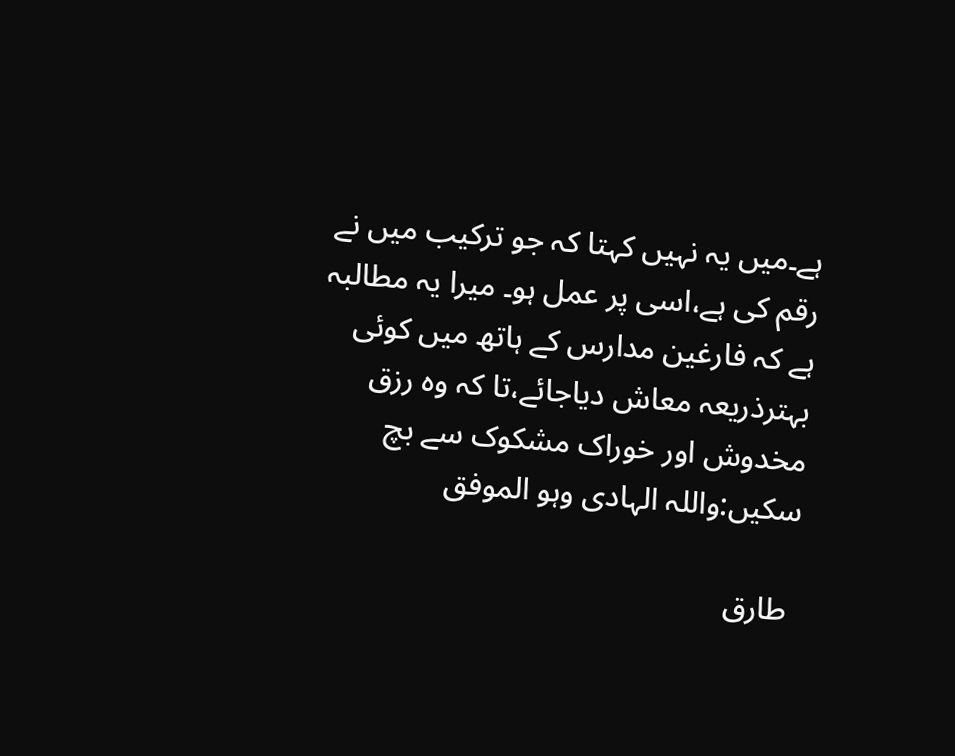ہے۔میں یہ نہیں کہتا کہ جو ترکیب میں نے رقم کی ہے،اسی پر عمل ہو۔ میرا یہ مطالبہ ہے کہ فارغین مدارس کے ہاتھ میں کوئی بہترذریعہ معاش دیاجائے،تا کہ وہ رزق مخدوش اور خوراک مشکوک سے بچ سکیں:واللہ الہادی وہو الموفق

 طارق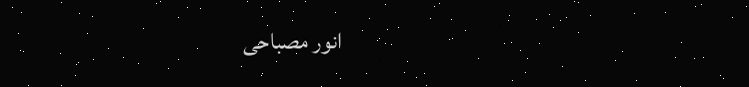انور مصباحی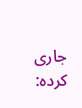جاری کردہ: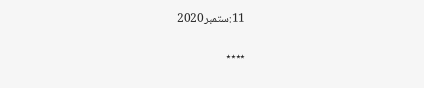11:ستمبر2020

٭٭٭٭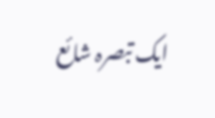ایک تبصرہ شائع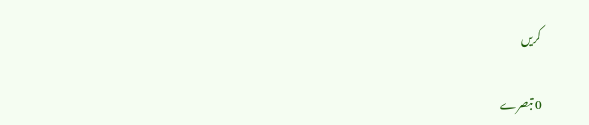کریں

0 تبصرے